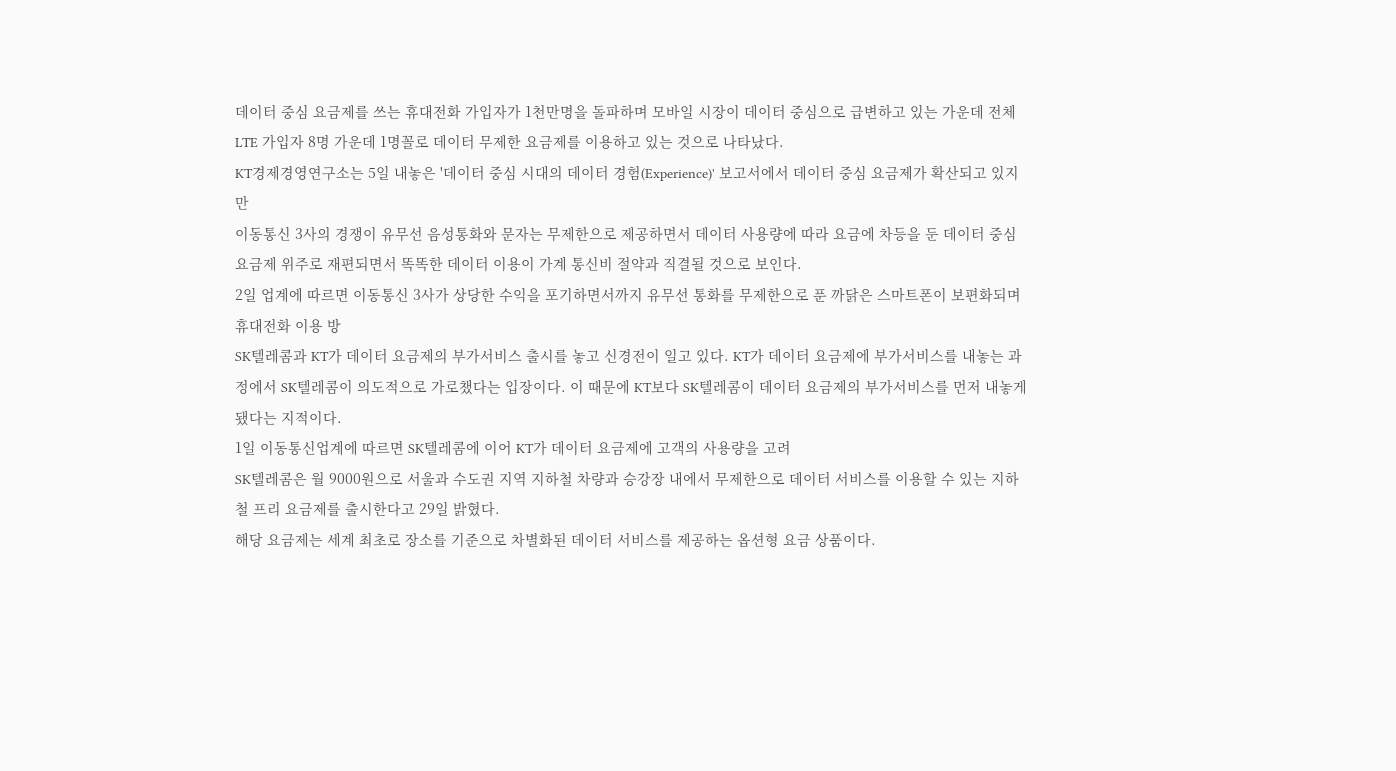데이터 중심 요금제를 쓰는 휴대전화 가입자가 1천만명을 돌파하며 모바일 시장이 데이터 중심으로 급변하고 있는 가운데 전체 LTE 가입자 8명 가운데 1명꼴로 데이터 무제한 요금제를 이용하고 있는 것으로 나타났다.
KT경제경영연구소는 5일 내놓은 '데이터 중심 시대의 데이터 경험(Experience)' 보고서에서 데이터 중심 요금제가 확산되고 있지만
이동통신 3사의 경쟁이 유무선 음성통화와 문자는 무제한으로 제공하면서 데이터 사용량에 따라 요금에 차등을 둔 데이터 중심 요금제 위주로 재편되면서 똑똑한 데이터 이용이 가계 통신비 절약과 직결될 것으로 보인다.
2일 업계에 따르면 이동통신 3사가 상당한 수익을 포기하면서까지 유무선 통화를 무제한으로 푼 까닭은 스마트폰이 보편화되며 휴대전화 이용 방
SK텔레콤과 KT가 데이터 요금제의 부가서비스 출시를 놓고 신경전이 일고 있다. KT가 데이터 요금제에 부가서비스를 내놓는 과정에서 SK텔레콤이 의도적으로 가로챘다는 입장이다. 이 때문에 KT보다 SK텔레콤이 데이터 요금제의 부가서비스를 먼저 내놓게 됐다는 지적이다.
1일 이동통신업계에 따르면 SK텔레콤에 이어 KT가 데이터 요금제에 고객의 사용량을 고려
SK텔레콤은 월 9000원으로 서울과 수도권 지역 지하철 차량과 승강장 내에서 무제한으로 데이터 서비스를 이용할 수 있는 지하철 프리 요금제를 출시한다고 29일 밝혔다.
해당 요금제는 세계 최초로 장소를 기준으로 차별화된 데이터 서비스를 제공하는 옵션형 요금 상품이다.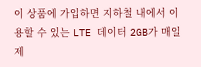이 상품에 가입하면 지하철 내에서 이용할 수 있는 LTE 데이터 2GB가 매일 제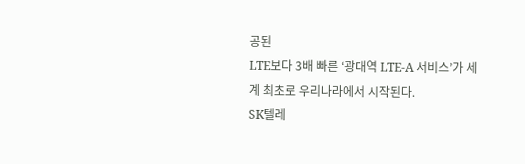공된
LTE보다 3배 빠른 ‘광대역 LTE-A 서비스’가 세계 최초로 우리나라에서 시작된다.
SK텔레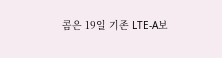콤은 19일 기존 LTE-A보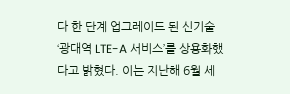다 한 단계 업그레이드 된 신기술 ‘광대역 LTE-A 서비스’를 상용화했다고 밝혔다. 이는 지난해 6월 세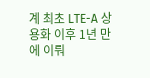계 최초 LTE-A 상용화 이후 1년 만에 이뤄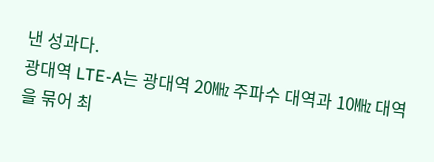낸 성과다.
광대역 LTE-A는 광대역 20㎒ 주파수 대역과 10㎒ 대역을 묶어 최